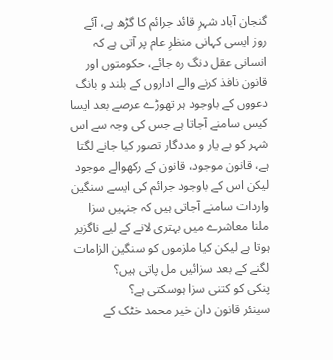گنجان آباد شہرِ قائد جرائم کا گڑھ ہے، آئے روز ایسی کہانی منظرِ عام پر آتی ہے کہ انسانی عقل دنگ رہ جائے، حکومتوں اور قانون نافذ کرنے والے اداروں کے بلند و بانگ دعووں کے باوجود ہر تھوڑے عرصے بعد ایسا کیس سامنے آجاتا ہے جس کی وجہ سے اس شہر کو بے یار و مددگار تصور کیا جانے لگتا ہے، قانون موجود، قانون کے رکھوالے موجود لیکن اس کے باوجود جرائم کی ایسے سنگین واردات سامنے آجاتی ہیں کہ جنہیں سزا ملنا معاشرے میں بہتری لانے کے لیے ناگزیر ہوتا ہے لیکن کیا ملزموں کو سنگین الزامات لگنے کے بعد سزائیں مل پاتی ہیں؟
پنکی کو کتنی سزا ہوسکتی ہے؟
سینئر قانون دان خیر محمد خٹک کے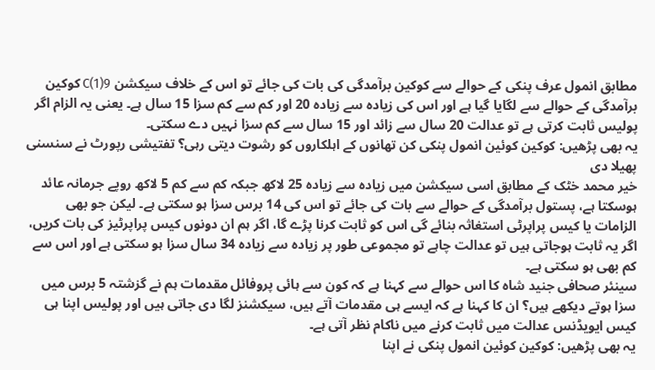مطابق انمول عرف پنکی کے حوالے سے کوکین برآمدگی کی بات کی جائے تو اس کے خلاف سیکشن 9(1)C کوکین برآمدگی کے حوالے سے لگایا گیا ہے اور اس کی زیادہ سے زیادہ 20 اور کم سے کم سزا 15 سال ہے۔ یعنی یہ الزام اگر پولیس ثابت کرتی ہے تو عدالت 20 سال سے زائد اور 15 سال سے کم سزا نہیں دے سکتی۔
یہ بھی پڑھیں: کوکین کوئین انمول پنکی کن تھانوں کے اہلکاروں کو رشوت دیتی رہی؟ تفتیشی رپورٹ نے سنسنی پھیلا دی
خیر محمد خٹک کے مطابق اسی سیکشن میں زیادہ سے زیادہ 25 لاکھ جبکہ کم سے کم 5 لاکھ روپے جرمانہ عائد ہوسکتا ہے، پستول برآمدگی کے حوالے سے بات کی جائے تو اس کی 14 برس سزا ہو سکتی ہے۔ لیکن جو بھی الزامات یا کیس پراپرٹی استغاثہ بنائے گی اس کو ثابت کرنا پڑے گا، اگر ہم ان دونوں کیس پراپرٹیز کی بات کریں، اگر یہ ثابت ہوجاتی ہیں تو عدالت چاہے تو مجموعی طور پر زیادہ سے زیادہ 34 سال سزا ہو سکتی ہے اور اس سے کم بھی ہو سکتی ہے۔
سینئر صحافی جنید شاہ کا اس حوالے سے کہنا ہے کہ کون سے ہائی پروفائل مقدمات ہم نے گزشتہ 5 برس میں سزا ہوتے دیکھے ہیں؟ ان کا کہنا ہے کہ ایسے ہی مقدمات آتے ہیں، سیکشنز لگا دی جاتی ہیں اور پولیس اپنا ہی کیس ایویڈنس عدالت میں ثابت کرنے میں ناکام نظر آتی ہے۔
یہ بھی پڑھیں: کوکین کوئین انمول پنکی نے اپنا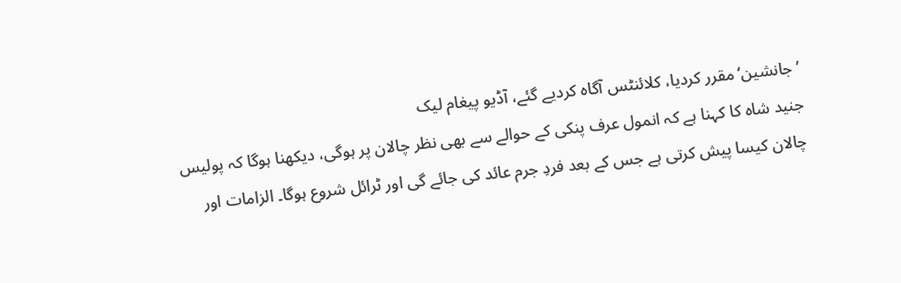’جانشین‘ مقرر کردیا، کلائنٹس آگاہ کردیے گئے، آڈیو پیغام لیک
جنید شاہ کا کہنا ہے کہ انمول عرف پنکی کے حوالے سے بھی نظر چالان پر ہوگی، دیکھنا ہوگا کہ پولیس چالان کیسا پیش کرتی ہے جس کے بعد فردِ جرم عائد کی جائے گی اور ٹرائل شروع ہوگا۔ الزامات اور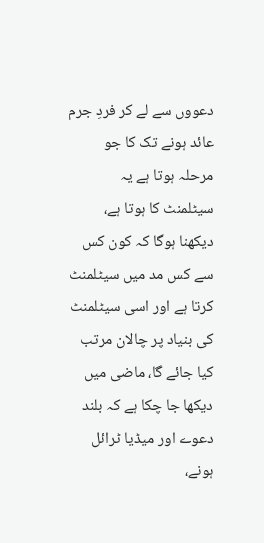دعووں سے لے کر فردِ جرم عائد ہونے تک کا جو مرحلہ ہوتا ہے یہ سیٹلمنٹ کا ہوتا ہے، دیکھنا ہوگا کہ کون کس سے کس مد میں سیٹلمنٹ کرتا ہے اور اسی سیٹلمنٹ کی بنیاد پر چالان مرتب کیا جائے گا، ماضی میں دیکھا جا چکا ہے کہ بلند دعوے اور میڈیا ٹرائل ہونے،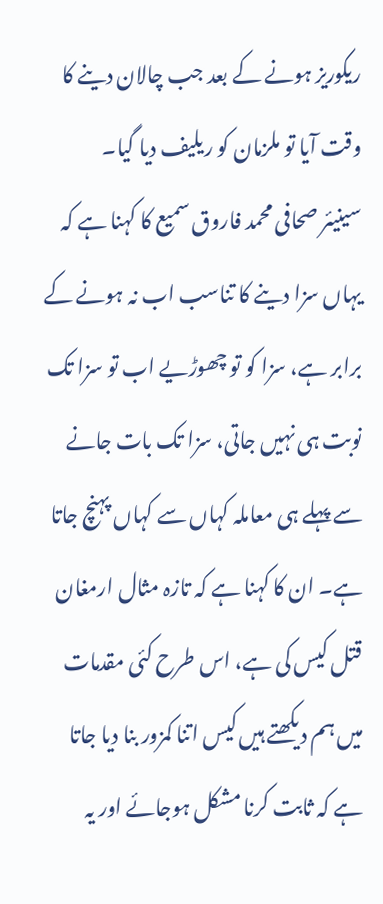ریکوریز ہونے کے بعد جب چالان دینے کا وقت آیا تو ملزمان کو ریلیف دیا گیا۔
سینیئر صحافی محمد فاروق سمیع کا کہنا ہے کہ یہاں سزا دینے کا تناسب اب نہ ہونے کے برابر ہے، سزا کو تو چھوڑیے اب تو سزا تک نوبت ہی نہیں جاتی، سزا تک بات جانے سے پہلے ہی معاملہ کہاں سے کہاں پہنچ جاتا ہے۔ ان کا کہنا ہے کہ تازہ مثال ارمغان قتل کیس کی ہے، اس طرح کئی مقدمات میں ہم دیکھتے ہیں کیس اتنا کمزور بنا دیا جاتا ہے کہ ثابت کرنا مشکل ہوجائے اور یہ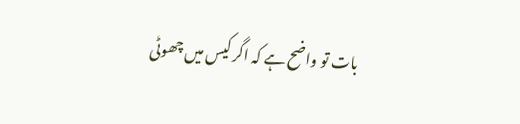بات تو واضح ہے کہ اگر کیس میں چھوٹی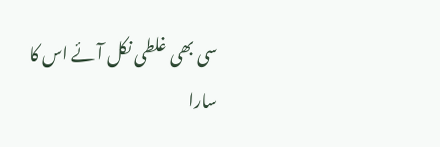سی بھی غلطی نکل آئے اس کا سارا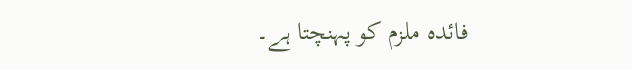فائدہ ملزم کو پہنچتا ہے۔